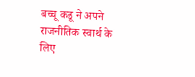बच्चू कडू ने अपने राजनीतिक स्वार्थ के लिए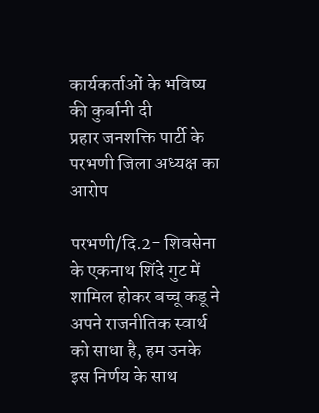कार्यकर्ताओं के भविष्य की कुर्बानी दी
प्रहार जनशक्ति पार्टी के परभणी जिला अध्यक्ष का आरोप

परभणी/दि.2- शिवसेना के एकनाथ शिंदे गुट में शामिल होकर बच्चू कडू ने अपने राजनीतिक स्वार्थ को साधा है, हम उनके इस निर्णय के साथ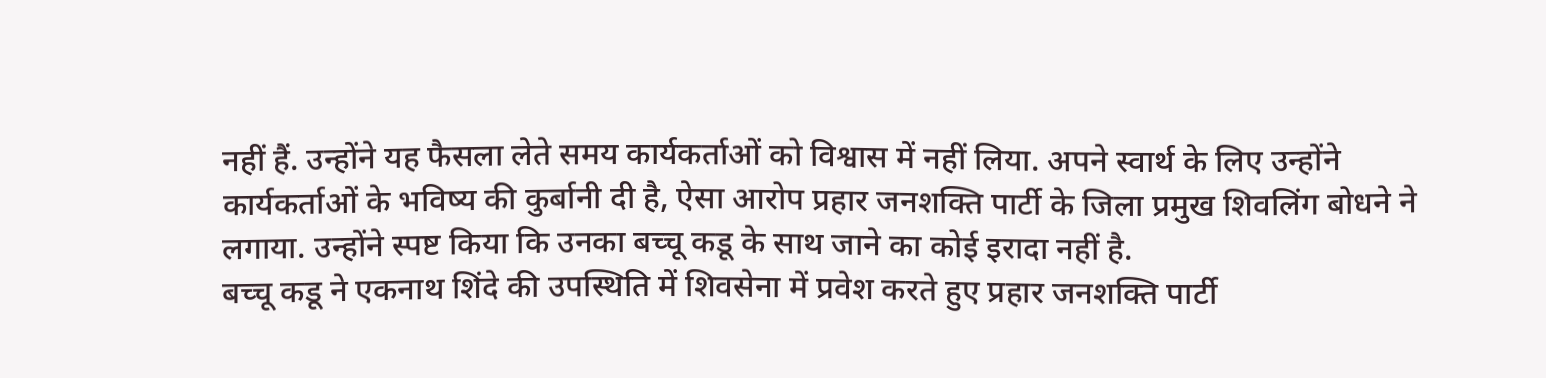नहीं हैं. उन्होंने यह फैसला लेते समय कार्यकर्ताओं को विश्वास में नहीं लिया. अपने स्वार्थ के लिए उन्होंने कार्यकर्ताओं के भविष्य की कुर्बानी दी है, ऐसा आरोप प्रहार जनशक्ति पार्टी के जिला प्रमुख शिवलिंग बोधने ने लगाया. उन्होंने स्पष्ट किया कि उनका बच्चू कडू के साथ जाने का कोई इरादा नहीं है.
बच्चू कडू ने एकनाथ शिंदे की उपस्थिति में शिवसेना में प्रवेश करते हुए प्रहार जनशक्ति पार्टी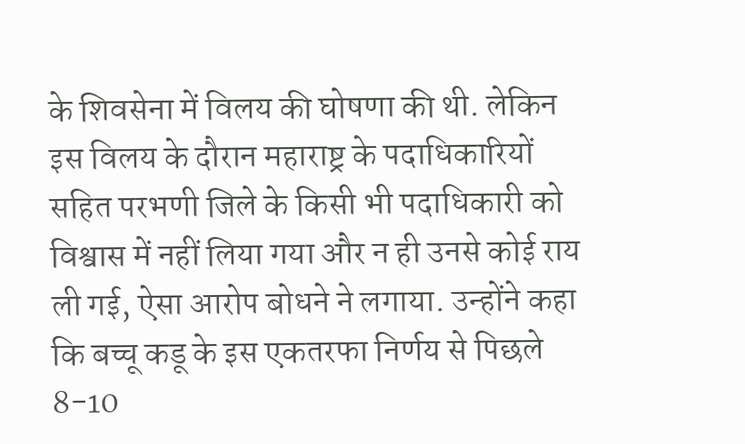के शिवसेना में विलय की घोषणा की थी. लेकिन इस विलय के दौरान महाराष्ट्र के पदाधिकारियों सहित परभणी जिले के किसी भी पदाधिकारी को विश्वास में नहीं लिया गया और न ही उनसे कोई राय ली गई, ऐसा आरोप बोधने ने लगाया. उन्होंने कहा कि बच्चू कडू के इस एकतरफा निर्णय से पिछले 8-10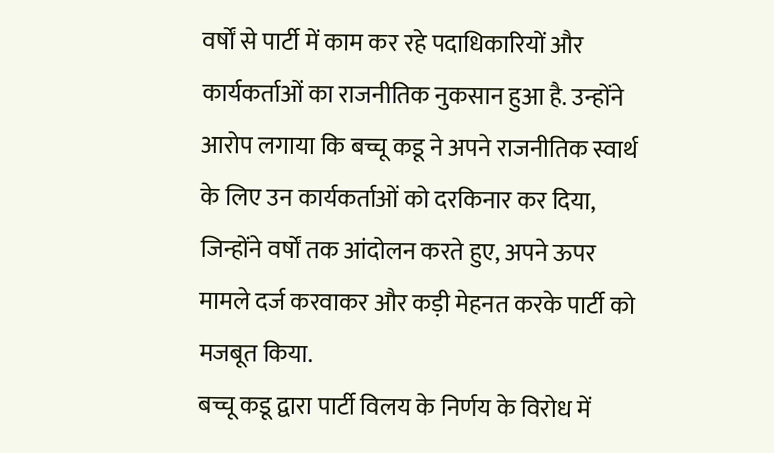वर्षों से पार्टी में काम कर रहे पदाधिकारियों और कार्यकर्ताओं का राजनीतिक नुकसान हुआ है. उन्होंने आरोप लगाया कि बच्चू कडू ने अपने राजनीतिक स्वार्थ के लिए उन कार्यकर्ताओं को दरकिनार कर दिया, जिन्होंने वर्षों तक आंदोलन करते हुए, अपने ऊपर मामले दर्ज करवाकर और कड़ी मेहनत करके पार्टी को मजबूत किया.
बच्चू कडू द्वारा पार्टी विलय के निर्णय के विरोध में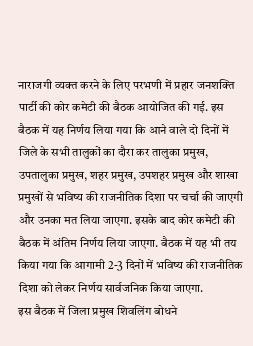नाराजगी व्यक्त करने के लिए परभणी में प्रहार जनशक्ति पार्टी की कोर कमेटी की बैठक आयोजित की गई. इस बैठक में यह निर्णय लिया गया कि आने वाले दो दिनों में जिले के सभी तालुकों का दौरा कर तालुका प्रमुख, उपतालुका प्रमुख, शहर प्रमुख, उपशहर प्रमुख और शाखा प्रमुखों से भविष्य की राजनीतिक दिशा पर चर्चा की जाएगी और उनका मत लिया जाएगा. इसके बाद कोर कमेटी की बैठक में अंतिम निर्णय लिया जाएगा. बैठक में यह भी तय किया गया कि आगामी 2-3 दिनों में भविष्य की राजनीतिक दिशा को लेकर निर्णय सार्वजनिक किया जाएगा.
इस बैठक में जिला प्रमुख शिवलिंग बोधने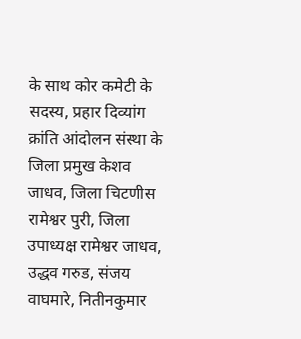के साथ कोर कमेटी के सदस्य, प्रहार दिव्यांग क्रांति आंदोलन संस्था के जिला प्रमुख केशव जाधव, जिला चिटणीस रामेश्वर पुरी, जिला उपाध्यक्ष रामेश्वर जाधव, उद्धव गरुड, संजय वाघमारे, नितीनकुमार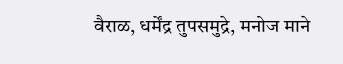वैराळ, धर्मेंद्र तुपसमुद्रे, मनोज माने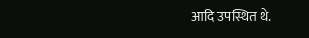आदि उपस्थित थे.